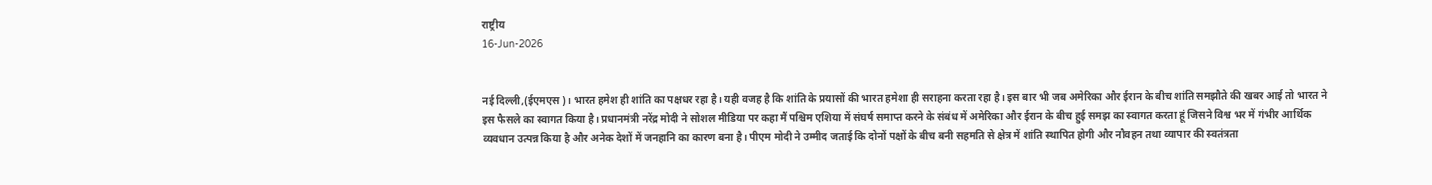राष्ट्रीय
16-Jun-2026


नई दिल्ली,(ईएमएस)। भारत हमेश ही शांति का पक्षधर रहा है। यही वजह है कि शांति के प्रयासों की भारत हमेशा ही सराहना करता रहा है। इस बार भी जब अमेरिका और ईरान के बीच शांति समझौते की खबर आई तो भारत ने इस फैसले का स्वागत किया है। प्रधानमंत्री नरेंद्र मोदी ने सोशल मीडिया पर कहा मैं पश्चिम एशिया में संघर्ष समाप्त करने के संबंध में अमेरिका और ईरान के बीच हुई समझ का स्वागत करता हूं जिसने विश्व भर में गंभीर आर्थिक व्यवधान उत्पन्न किया है और अनेक देशों में जनहानि का कारण बना है। पीएम मोदी ने उम्मीद जताई कि दोनों पक्षों के बीच बनी सहमति से क्षेत्र में शांति स्थापित होगी और नौवहन तथा व्यापार की स्वतंत्रता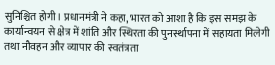सुनिश्चित होगी। प्रधानमंत्री ने कहा, भारत को आशा है कि इस समझ के कार्यान्वयन से क्षेत्र में शांति और स्थिरता की पुनर्स्थापना में सहायता मिलेगी तथा नौवहन और व्यापार की स्वतंत्रता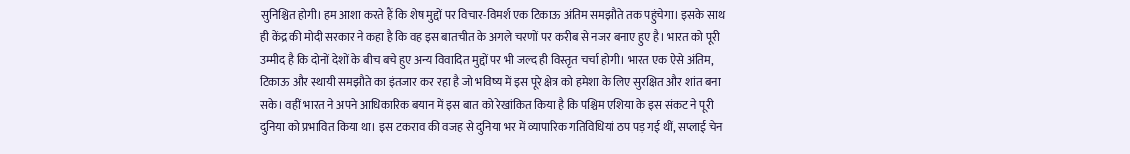सुनिश्चित होगी। हम आशा करते हैं कि शेष मुद्दों पर विचार-विमर्श एक टिकाऊ अंतिम समझौते तक पहुंचेगा। इसके साथ ही केंद्र की मोदी सरकार ने कहा है कि वह इस बातचीत के अगले चरणों पर करीब से नजर बनाए हुए है। भारत को पूरी उम्मीद है कि दोनों देशों के बीच बचे हुए अन्य विवादित मुद्दों पर भी जल्द ही विस्तृत चर्चा होगी। भारत एक ऐसे अंतिम, टिकाऊ और स्थायी समझौते का इंतजार कर रहा है जो भविष्य में इस पूरे क्षेत्र को हमेशा के लिए सुरक्षित और शांत बना सके। वहीं भारत ने अपने आधिकारिक बयान में इस बात को रेखांकित किया है कि पश्चिम एशिया के इस संकट ने पूरी दुनिया को प्रभावित किया था। इस टकराव की वजह से दुनिया भर में व्यापारिक गतिविधियां ठप पड़ गई थीं, सप्लाई चेन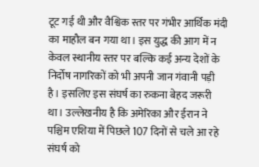टूट गई थी और वैश्विक स्तर पर गंभीर आर्थिक मंदी का माहौल बन गया था। इस युद्ध की आग में न केवल स्थानीय स्तर पर बल्कि कई अन्य देशों के निर्दोष नागरिकों को भी अपनी जान गंवानी पड़ी है। इसलिए इस संघर्ष का रुकना बेहद जरूरी था। उल्लेखनीय है कि अमेरिका और ईरान ने पश्चिम एशिया में पिछले 107 दिनों से चले आ रहे संघर्ष को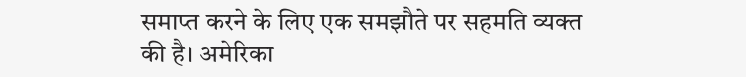समाप्त करने के लिए एक समझौते पर सहमति व्यक्त की है। अमेरिका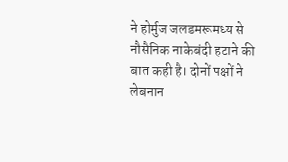ने होर्मुज जलडमरूमध्य से नौसैनिक नाकेबंदी हटाने की बात कही है। दोनों पक्षों ने लेबनान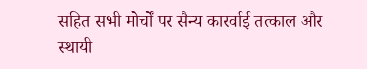सहित सभी मोर्चों पर सैन्य कारर्वाई तत्काल और स्थायी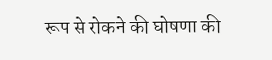रूप से रोकने की घोषणा की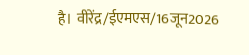है। वीरेंद्र/ईएमएस/16जून2026